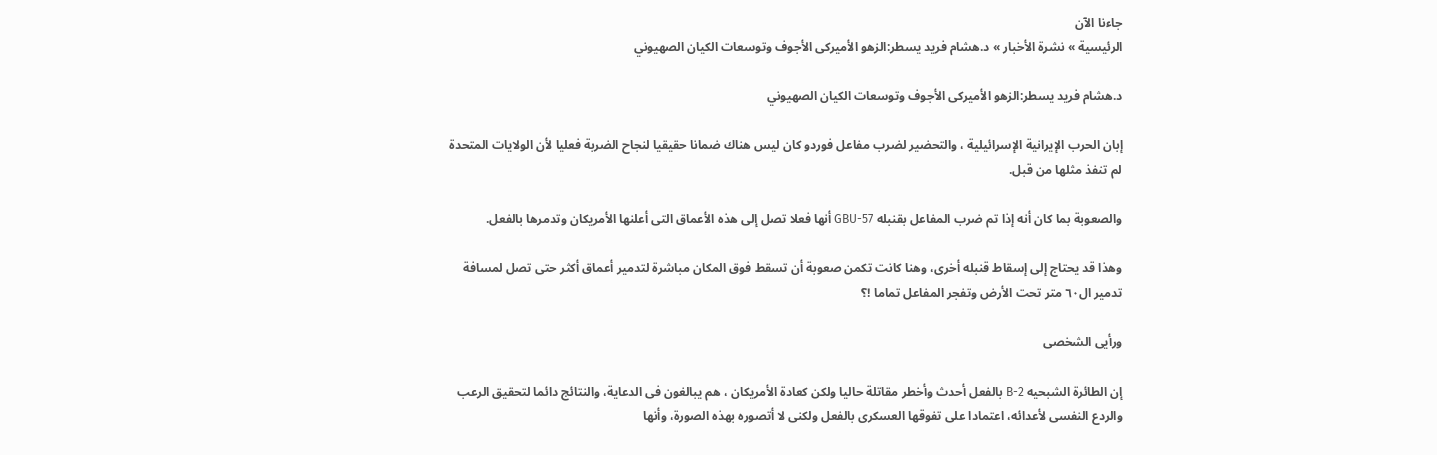جاءنا الآن
الرئيسية » نشرة الأخبار » د.هشام فريد يسطر:الزهو الأميركى الأجوف وتوسعات الكيان الصهيوني

د.هشام فريد يسطر:الزهو الأميركى الأجوف وتوسعات الكيان الصهيوني

إبان الحرب الإيرانية الإسرائيلية ، والتحضير لضرب مفاعل فوردو كان ليس هناك ضمانا حقيقيا لنجاح الضربة فعليا لأن الولايات المتحدة لم تنفذ مثلها من قبل.

والصعوبة بما كان أنه إذا تم ضرب المفاعل بقنبله GBU-57 أنها فعلا تصل إلى هذه الأعماق التى أعلنها الأمريكان وتدمرها بالفعل.

وهذا قد يحتاج إلى إسقاط قنبله أخرى، وهنا كانت تكمن صعوبة أن تسقط فوق المكان مباشرة لتدمير أعماق أكثر حتى تصل لمسافة تدمير ال٦٠ متر تحت الأرض وتفجر المفاعل تماما !؟

ورأيى الشخصى

إن الطائرة الشبحيه B-2 بالفعل أحدث وأخطر مقاتلة حاليا ولكن كعادة الأمريكان ، هم يبالغون فى الدعاية، والنتائج دائما لتحقيق الرعب والردع النفسى لأعدائه، اعتمادا على تفوقها العسكرى بالفعل ولكنى لا أتصوره بهذه الصورة، وأنها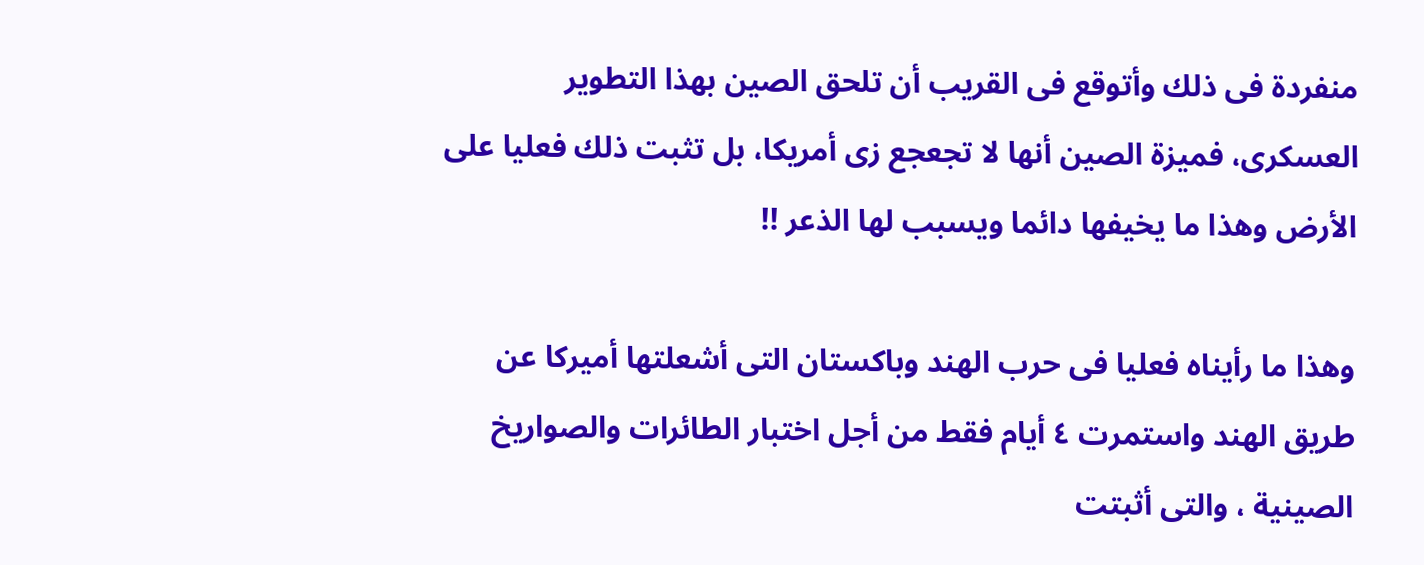منفردة فى ذلك وأتوقع فى القريب أن تلحق الصين بهذا التطوير العسكرى، فميزة الصين أنها لا تجعجع زى أمريكا، بل تثبت ذلك فعليا على الأرض وهذا ما يخيفها دائما ويسبب لها الذعر !!

وهذا ما رأيناه فعليا فى حرب الهند وباكستان التى أشعلتها أميركا عن طريق الهند واستمرت ٤ أيام فقط من أجل اختبار الطائرات والصواريخ الصينية ، والتى أثبتت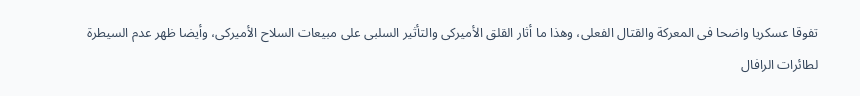تفوقا عسكريا واضحا فى المعركة والقتال الفعلى، وهذا ما أثار القلق الأميركى والتأثير السلبى على مبيعات السلاح الأميركى، وأيضا ظهر عدم السيطرة لطائرات الرافال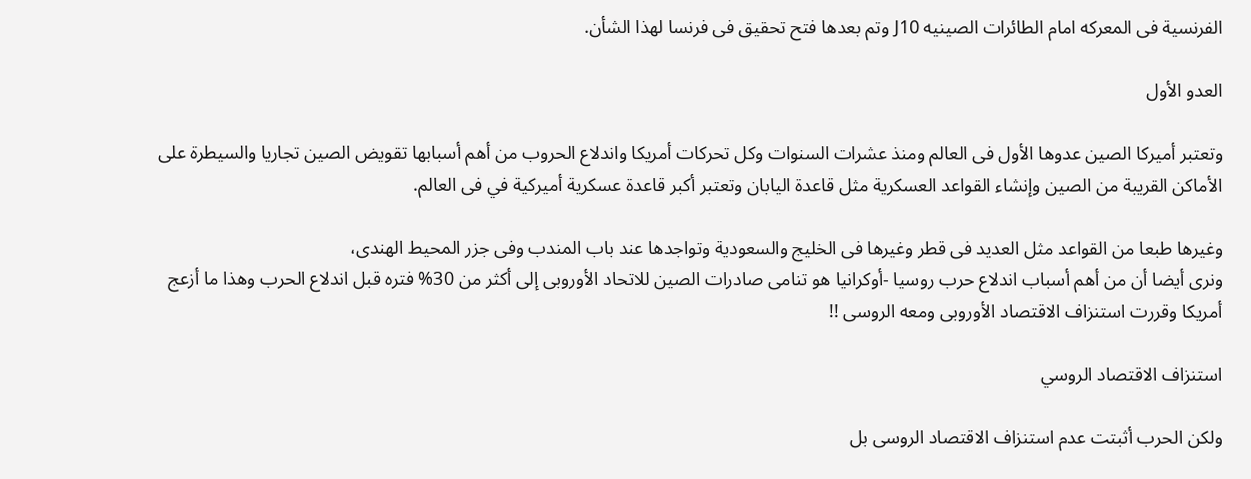الفرنسية فى المعركه امام الطائرات الصينيه J10 وتم بعدها فتح تحقيق فى فرنسا لهذا الشأن.

العدو الأول

وتعتبر أميركا الصين عدوها الأول فى العالم ومنذ عشرات السنوات وكل تحركات أمريكا واندلاع الحروب من أهم أسبابها تقويض الصين تجاريا والسيطرة على الأماكن القريبة من الصين وإنشاء القواعد العسكرية مثل قاعدة اليابان وتعتبر أكبر قاعدة عسكرية أميركية في فى العالم.

وغيرها طبعا من القواعد مثل العديد فى قطر وغيرها فى الخليج والسعودية وتواجدها عند باب المندب وفى جزر المحيط الهندى،
ونرى أيضا أن من أهم أسباب اندلاع حرب روسيا -أوكرانيا هو تنامى صادرات الصين للاتحاد الأوروبى إلى أكثر من 30% فتره قبل اندلاع الحرب وهذا ما أزعج أمريكا وقررت استنزاف الاقتصاد الأوروبى ومعه الروسى !!

استنزاف الاقتصاد الروسي

ولكن الحرب أثبتت عدم استنزاف الاقتصاد الروسى بل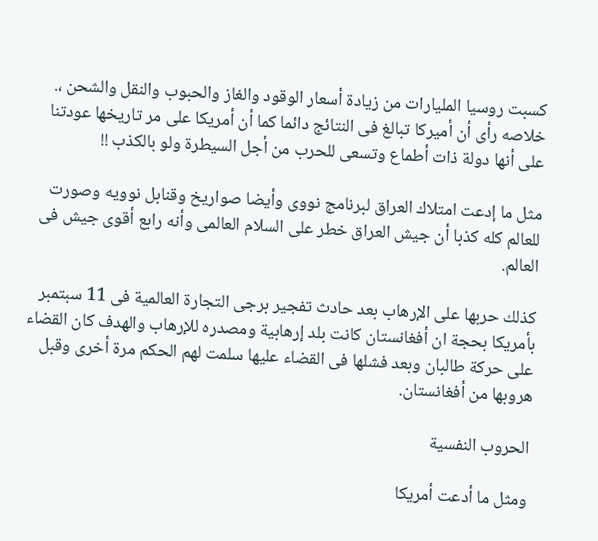كسبت روسيا المليارات من زيادة أسعار الوقود والغاز والحبوب والنقل والشحن ،.
خلاصه رأى أن أميركا تبالغ فى النتائج دائما كما أن أمريكا على مر تاريخها عودتنا على أنها دولة ذات أطماع وتسعى للحرب من أجل السيطرة ولو بالكذب !!

مثل ما إدعت امتلاك العراق لبرنامج نووى وأيضا صواريخ وقنابل نوويه وصورت للعالم كله كذبا أن جيش العراق خطر على السلام العالمى وأنه رابع أقوى جيش فى العالم.

كذلك حربها على الإرهاب بعد حادث تفجير برجى التجارة العالمية فى 11 سبتمبر بأمريكا بحجة ان أفغانستان كانت بلد إرهابية ومصدره للإرهاب والهدف كان القضاء على حركة طالبان وبعد فشلها فى القضاء عليها سلمت لهم الحكم مرة أخرى وقبل هروبها من أفغانستان.

الحروب النفسية

ومثل ما أدعت أمريكا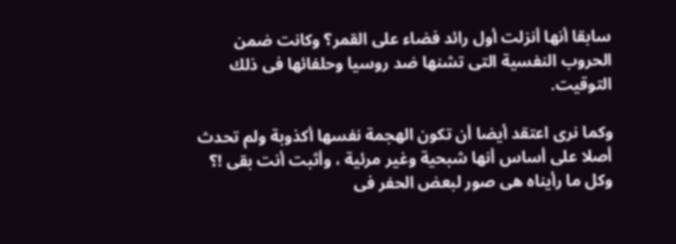سابقا أنها أنزلت أول رائد فضاء على القمر؟ وكانت ضمن الحروب النفسية التى تشنها ضد روسيا وحلفائها فى ذلك التوقيت.

وكما نرى اعتقد أيضا أن تكون الهجمة نفسها أكذوبة ولم تحدث أصلا على أساس أنها شبحية وغير مرئية ، وأثبت أنت بقى !؟ وكل ما رأيناه هى صور لبعض الحفر فى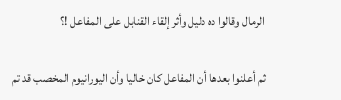الرمال وقالوا ده دليل وأثر إلقاء القنابل على المفاعل !؟

ثم أعلنوا بعدها أن المفاعل كان خاليا وأن اليورانيوم المخصب قد تم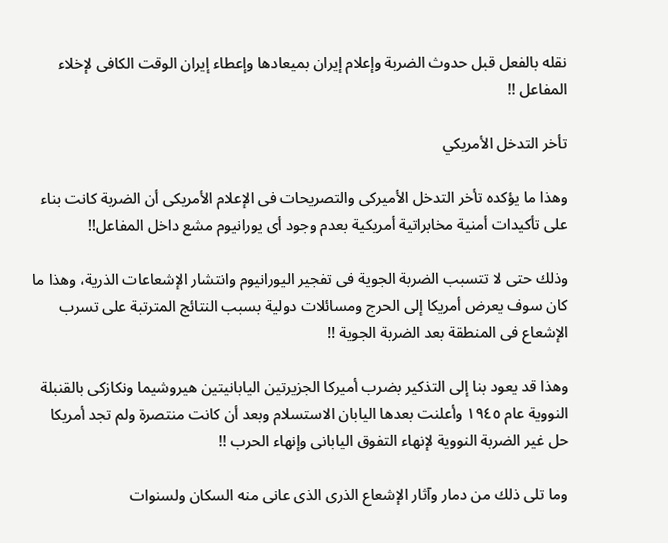نقله بالفعل قبل حدوث الضربة وإعلام إيران بميعادها وإعطاء إيران الوقت الكافى لإخلاء المفاعل !!

تأخر التدخل الأمريكي

وهذا ما يؤكده تأخر التدخل الأميركى والتصريحات فى الإعلام الأمريكى أن الضربة كانت بناء على تأكيدات أمنية مخابراتية أمريكية بعدم وجود أى يورانيوم مشع داخل المفاعل!!

وذلك حتى لا تتسبب الضربة الجوية فى تفجير اليورانيوم وانتشار الإشعاعات الذرية، وهذا ما كان سوف يعرض أمريكا إلى الحرج ومسائلات دولية بسبب النتائج المترتبة على تسرب الإشعاع فى المنطقة بعد الضربة الجوية !!

وهذا قد يعود بنا إلى التذكير بضرب أميركا الجزيرتين اليابانيتين هيروشيما ونكازكى بالقنبلة النووية عام ١٩٤٥ وأعلنت بعدها اليابان الاستسلام وبعد أن كانت منتصرة ولم تجد أمريكا حل غير الضربة النووية لإنهاء التفوق اليابانى وإنهاء الحرب !!

وما تلى ذلك من دمار وآثار الإشعاع الذرى الذى عانى منه السكان ولسنوات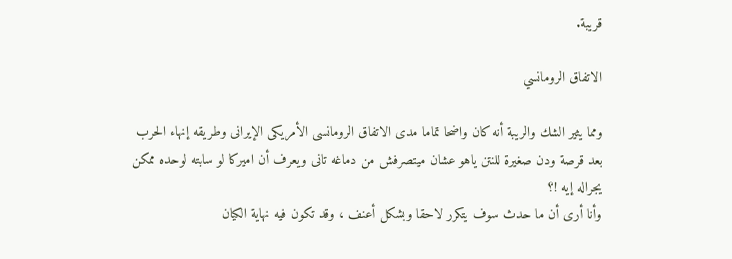قريبة.

الاتفاق الرومانسي

ومما يثير الشك والريبة أنه كان واضحا تماما مدى الاتفاق الرومانسى الأمريكى الإيرانى وطريقه إنهاء الحرب بعد قرصة ودن صغيرة للنتن ياهو عشان ميتصرفش من دماغه تانى ويعرف أن اميركا لو سابته لوحده ممكن يجراله إيه !؟
وأنا أرى أن ما حدث سوف يتكرر لاحقا وبشكل أعنف ، وقد تكون فيه نهاية الكيان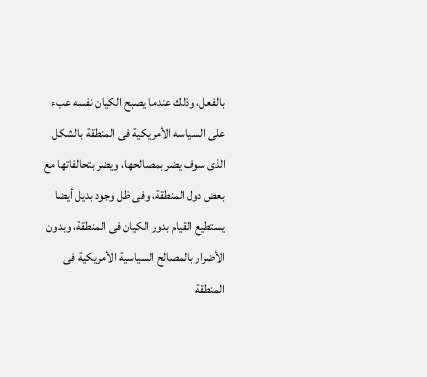بالفعل، وذلك عندما يصبح الكيان نفسه عبء على السياسه الأمريكية فى المنطقة بالشكل الذى سوف يضر بمصالحها، ويضر بتحالفاتها مع بعض دول المنطقة، وفى ظل وجود بديل أيضا يستطيع القيام بدور الكيان فى المنطقة، وبدون الأضرار بالمصالح السياسية الأمريكية فى المنطقة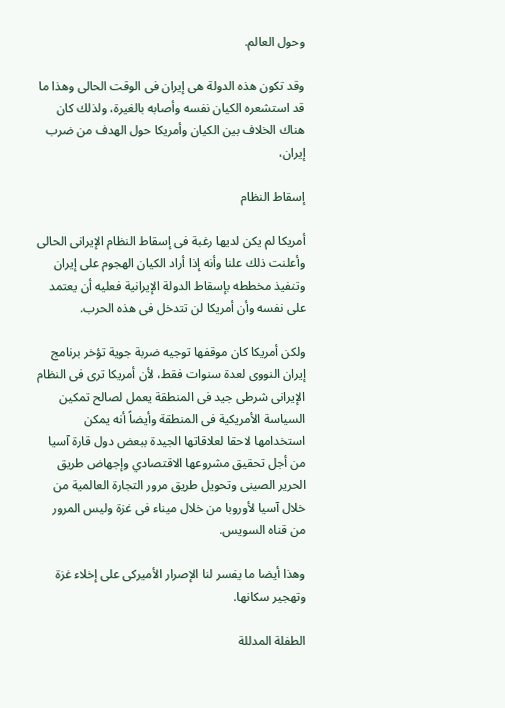وحول العالم.

وقد تكون هذه الدولة هى إيران فى الوقت الحالى وهذا ما قد استشعره الكيان نفسه وأصابه بالغيرة، ولذلك كان هناك الخلاف بين الكيان وأمريكا حول الهدف من ضرب إيران،

إسقاط النظام

أمريكا لم يكن لديها رغبة فى إسقاط النظام الإيرانى الحالى وأعلنت ذلك علنا وأنه إذا أراد الكيان الهجوم على إيران وتنفيذ مخططه بإسقاط الدولة الإيرانية فعليه أن يعتمد على نفسه وأن أمريكا لن تتدخل فى هذه الحرب.

ولكن أمريكا كان موقفها توجيه ضربة جوية تؤخر برنامج إيران النووى لعدة سنوات فقط، لأن أمريكا ترى فى النظام الإيرانى شرطى جيد فى المنطقة يعمل لصالح تمكين السياسة الأمريكية فى المنطقة وأيضاً أنه يمكن استخدامها لاحقا لعلاقاتها الجيدة ببعض دول قارة آسيا من أجل تحقيق مشروعها الاقتصادي وإجهاض طريق الحرير الصينى وتحويل طريق مرور التجارة العالمية من خلال آسيا لأوروبا من خلال ميناء فى غزة وليس المرور من قناه السويس.

وهذا أيضا ما يفسر لنا الإصرار الأميركى على إخلاء غزة وتهجير سكانها.

الطفلة المدللة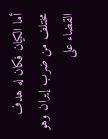أما الكيان فكان له هدف مختلف من ضرب إيران وهو القضاء على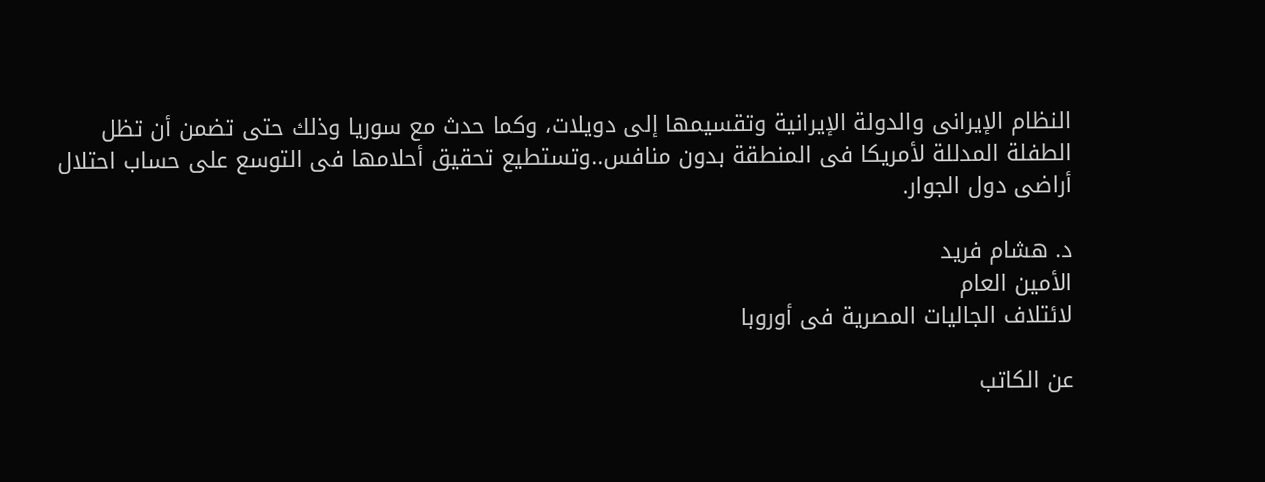النظام الإيرانى والدولة الإيرانية وتقسيمها إلى دويلات، وكما حدث مع سوريا وذلك حتى تضمن أن تظل الطفلة المدللة لأمريكا فى المنطقة بدون منافس..وتستطيع تحقيق أحلامها فى التوسع على حساب احتلال أراضى دول الجوار.

د. هشام فريد
الأمين العام
لائتلاف الجاليات المصرية فى أوروبا

عن الكاتب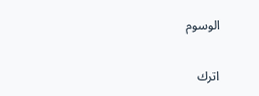الوسوم

اترك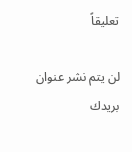تعليقاً

لن يتم نشر عنوان بريدك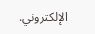الإلكتروني.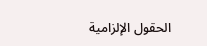الحقول الإلزامية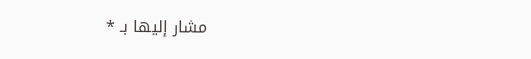مشار إليها بـ *